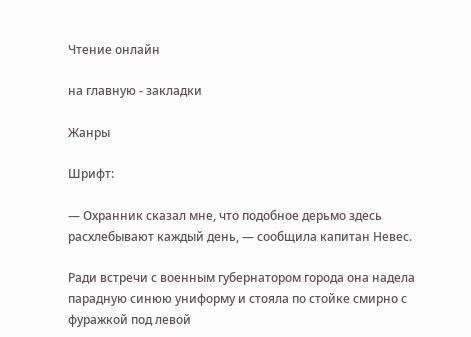Чтение онлайн

на главную - закладки

Жанры

Шрифт:

— Охранник сказал мне, что подобное дерьмо здесь расхлебывают каждый день, — сообщила капитан Невес.

Ради встречи с военным губернатором города она надела парадную синюю униформу и стояла по стойке смирно с фуражкой под левой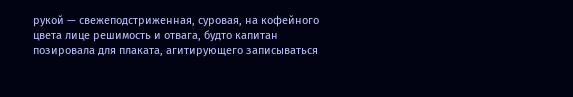рукой — свежеподстриженная, суровая, на кофейного цвета лице решимость и отвага, будто капитан позировала для плаката, агитирующего записываться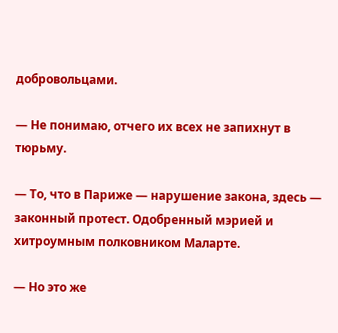добровольцами.

— Не понимаю, отчего их всех не запихнут в тюрьму.

— То, что в Париже — нарушение закона, здесь — законный протест. Одобренный мэрией и хитроумным полковником Маларте.

— Но это же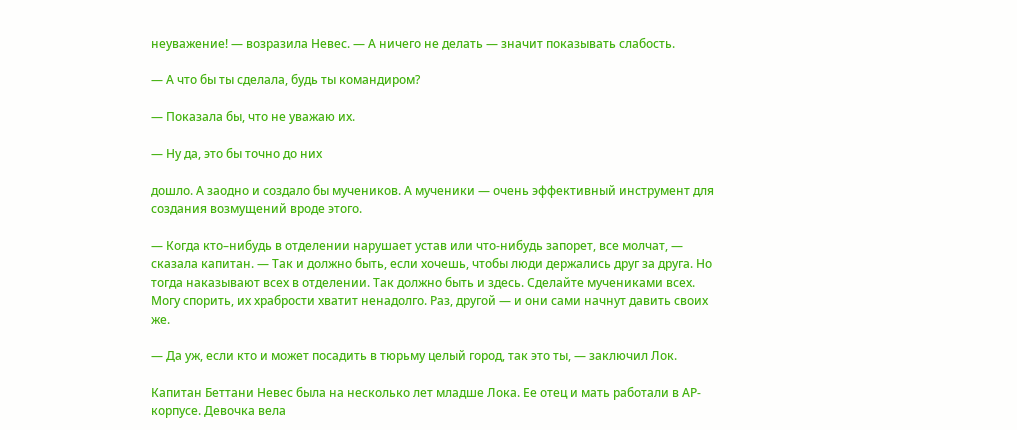неуважение! — возразила Невес. — А ничего не делать — значит показывать слабость.

— А что бы ты сделала, будь ты командиром?

— Показала бы, что не уважаю их.

— Ну да, это бы точно до них

дошло. А заодно и создало бы мучеников. А мученики — очень эффективный инструмент для создания возмущений вроде этого.

— Когда кто–нибудь в отделении нарушает устав или что-нибудь запорет, все молчат, — сказала капитан. — Так и должно быть, если хочешь, чтобы люди держались друг за друга. Но тогда наказывают всех в отделении. Так должно быть и здесь. Сделайте мучениками всех. Могу спорить, их храбрости хватит ненадолго. Раз, другой — и они сами начнут давить своих же.

— Да уж, если кто и может посадить в тюрьму целый город, так это ты, — заключил Лок.

Капитан Беттани Невес была на несколько лет младше Лока. Ее отец и мать работали в АР-корпусе. Девочка вела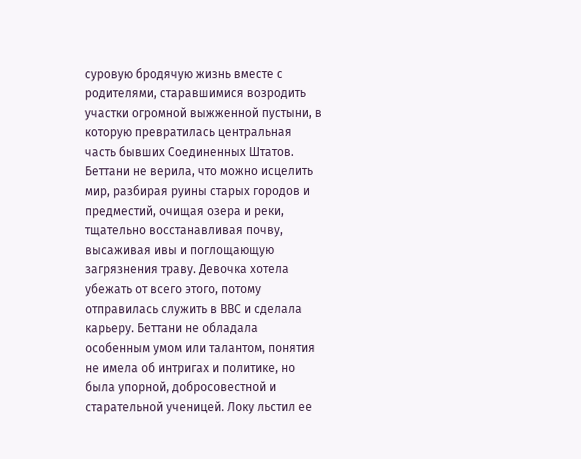суровую бродячую жизнь вместе с родителями, старавшимися возродить участки огромной выжженной пустыни, в которую превратилась центральная часть бывших Соединенных Штатов. Беттани не верила, что можно исцелить мир, разбирая руины старых городов и предместий, очищая озера и реки, тщательно восстанавливая почву, высаживая ивы и поглощающую загрязнения траву. Девочка хотела убежать от всего этого, потому отправилась служить в ВВС и сделала карьеру. Беттани не обладала особенным умом или талантом, понятия не имела об интригах и политике, но была упорной, добросовестной и старательной ученицей. Локу льстил ее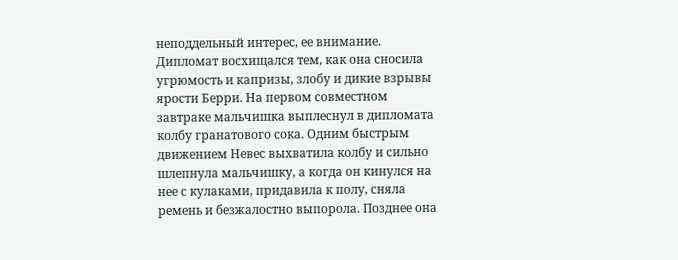неподдельный интерес, ее внимание. Дипломат восхищался тем, как она сносила угрюмость и капризы, злобу и дикие взрывы ярости Берри. На первом совместном завтраке мальчишка выплеснул в дипломата колбу гранатового сока. Одним быстрым движением Невес выхватила колбу и сильно шлепнула мальчишку, а когда он кинулся на нее с кулаками, придавила к полу, сняла ремень и безжалостно выпорола. Позднее она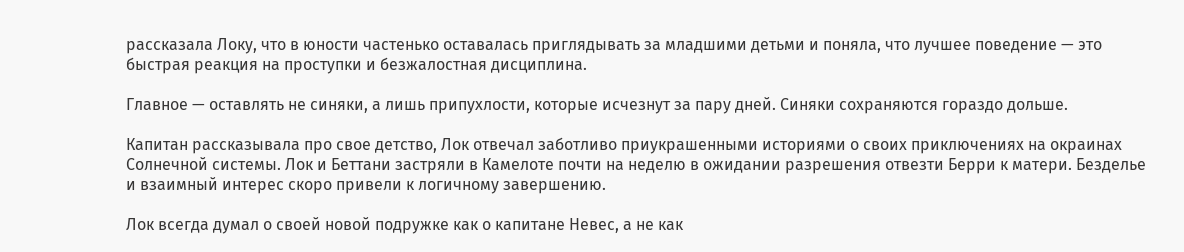рассказала Локу, что в юности частенько оставалась приглядывать за младшими детьми и поняла, что лучшее поведение — это быстрая реакция на проступки и безжалостная дисциплина.

Главное — оставлять не синяки, а лишь припухлости, которые исчезнут за пару дней. Синяки сохраняются гораздо дольше.

Капитан рассказывала про свое детство, Лок отвечал заботливо приукрашенными историями о своих приключениях на окраинах Солнечной системы. Лок и Беттани застряли в Камелоте почти на неделю в ожидании разрешения отвезти Берри к матери. Безделье и взаимный интерес скоро привели к логичному завершению.

Лок всегда думал о своей новой подружке как о капитане Невес, а не как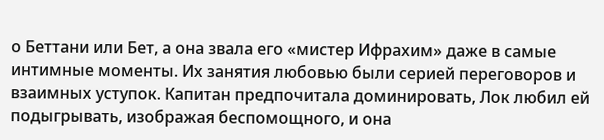о Беттани или Бет, а она звала его «мистер Ифрахим» даже в самые интимные моменты. Их занятия любовью были серией переговоров и взаимных уступок. Капитан предпочитала доминировать, Лок любил ей подыгрывать, изображая беспомощного, и она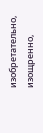изобретательно, изощренно,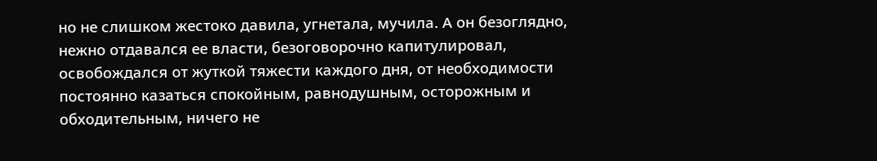но не слишком жестоко давила, угнетала, мучила. А он безоглядно, нежно отдавался ее власти, безоговорочно капитулировал, освобождался от жуткой тяжести каждого дня, от необходимости постоянно казаться спокойным, равнодушным, осторожным и обходительным, ничего не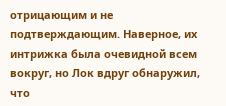отрицающим и не подтверждающим. Наверное, их интрижка была очевидной всем вокруг, но Лок вдруг обнаружил, что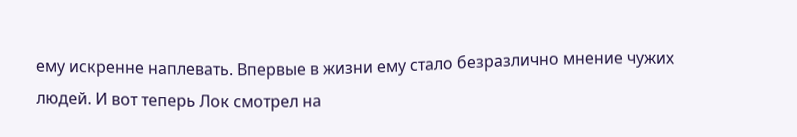ему искренне наплевать. Впервые в жизни ему стало безразлично мнение чужих людей. И вот теперь Лок смотрел на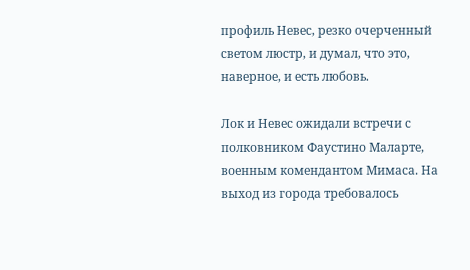профиль Невес, резко очерченный светом люстр, и думал, что это, наверное, и есть любовь.

Лок и Невес ожидали встречи с полковником Фаустино Маларте, военным комендантом Мимаса. На выход из города требовалось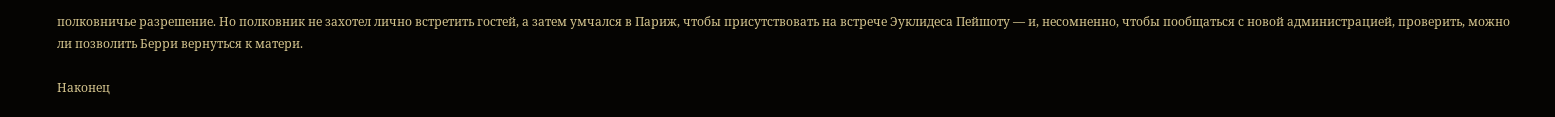полковничье разрешение. Но полковник не захотел лично встретить гостей, а затем умчался в Париж, чтобы присутствовать на встрече Эуклидеса Пейшоту — и, несомненно, чтобы пообщаться с новой администрацией, проверить, можно ли позволить Берри вернуться к матери.

Наконец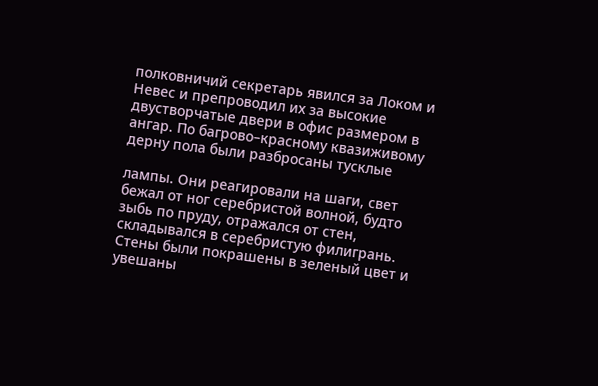полковничий секретарь явился за Локом и Невес и препроводил их за высокие двустворчатые двери в офис размером в ангар. По багрово–красному квазиживому дерну пола были разбросаны тусклые

лампы. Они реагировали на шаги, свет бежал от ног серебристой волной, будто зыбь по пруду, отражался от стен, складывался в серебристую филигрань. Стены были покрашены в зеленый цвет и увешаны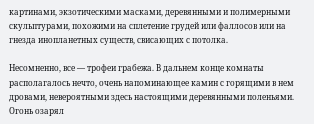картинами, экзотическими масками, деревянными и полимерными скульптурами, похожими на сплетение грудей или фаллосов или на гнезда инопланетных существ, свисающих с потолка.

Несомненно, все — трофеи грабежа. В дальнем конце комнаты располагалось нечто, очень напоминающее камин с горящими в нем дровами, невероятными здесь настоящими деревянными поленьями. Огонь озарял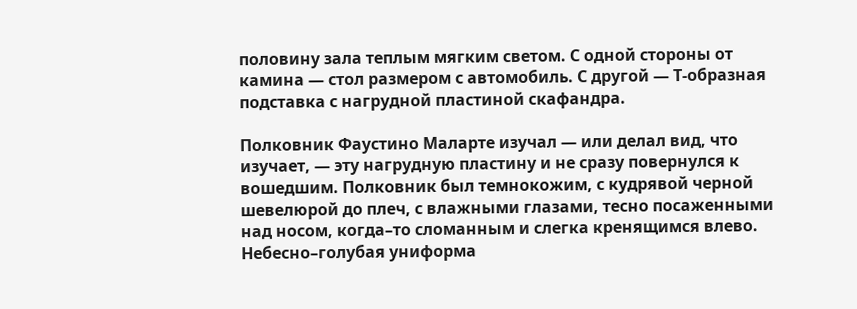половину зала теплым мягким светом. С одной стороны от камина — стол размером с автомобиль. С другой — Т-образная подставка с нагрудной пластиной скафандра.

Полковник Фаустино Маларте изучал — или делал вид, что изучает, — эту нагрудную пластину и не сразу повернулся к вошедшим. Полковник был темнокожим, с кудрявой черной шевелюрой до плеч, с влажными глазами, тесно посаженными над носом, когда–то сломанным и слегка кренящимся влево. Небесно–голубая униформа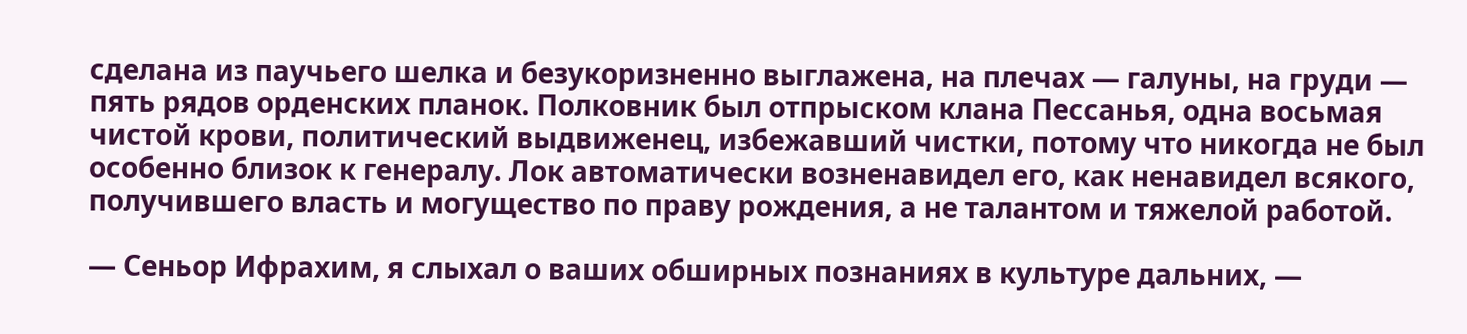сделана из паучьего шелка и безукоризненно выглажена, на плечах — галуны, на груди — пять рядов орденских планок. Полковник был отпрыском клана Пессанья, одна восьмая чистой крови, политический выдвиженец, избежавший чистки, потому что никогда не был особенно близок к генералу. Лок автоматически возненавидел его, как ненавидел всякого, получившего власть и могущество по праву рождения, а не талантом и тяжелой работой.

— Сеньор Ифрахим, я слыхал о ваших обширных познаниях в культуре дальних, —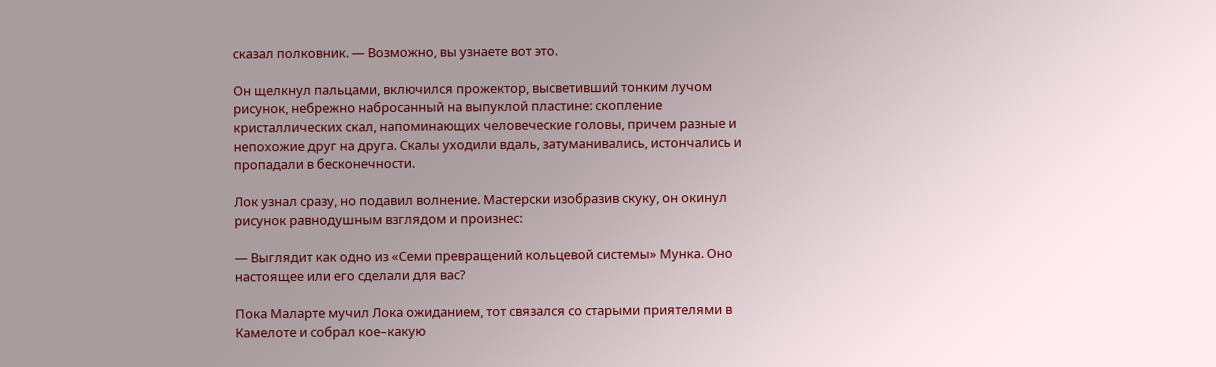сказал полковник. — Возможно, вы узнаете вот это.

Он щелкнул пальцами, включился прожектор, высветивший тонким лучом рисунок, небрежно набросанный на выпуклой пластине: скопление кристаллических скал, напоминающих человеческие головы, причем разные и непохожие друг на друга. Скалы уходили вдаль, затуманивались, истончались и пропадали в бесконечности.

Лок узнал сразу, но подавил волнение. Мастерски изобразив скуку, он окинул рисунок равнодушным взглядом и произнес:

— Выглядит как одно из «Семи превращений кольцевой системы» Мунка. Оно настоящее или его сделали для вас?

Пока Маларте мучил Лока ожиданием, тот связался со старыми приятелями в Камелоте и собрал кое–какую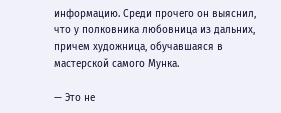информацию. Среди прочего он выяснил, что у полковника любовница из дальних, причем художница, обучавшаяся в мастерской самого Мунка.

— Это не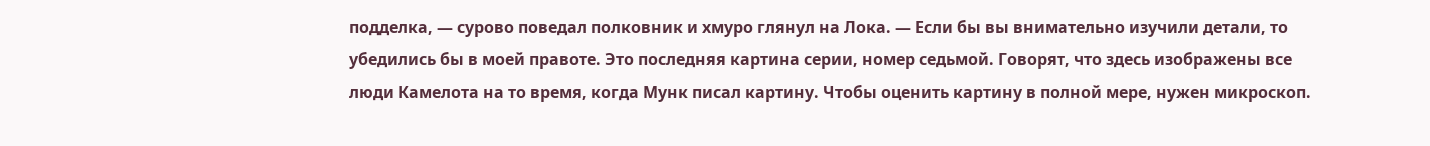подделка, — сурово поведал полковник и хмуро глянул на Лока. — Если бы вы внимательно изучили детали, то убедились бы в моей правоте. Это последняя картина серии, номер седьмой. Говорят, что здесь изображены все люди Камелота на то время, когда Мунк писал картину. Чтобы оценить картину в полной мере, нужен микроскоп.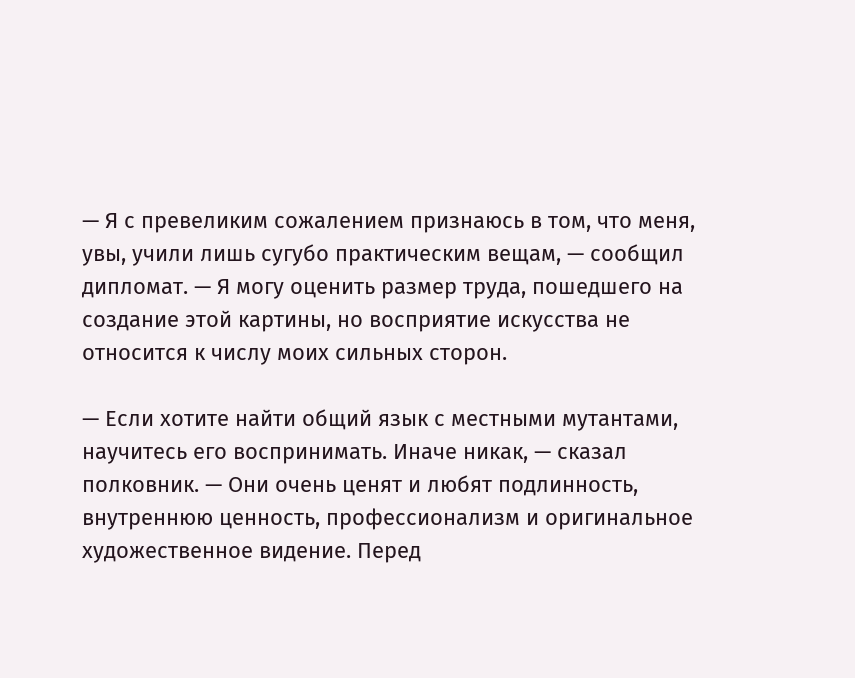— Я с превеликим сожалением признаюсь в том, что меня, увы, учили лишь сугубо практическим вещам, — сообщил дипломат. — Я могу оценить размер труда, пошедшего на создание этой картины, но восприятие искусства не относится к числу моих сильных сторон.

— Если хотите найти общий язык с местными мутантами, научитесь его воспринимать. Иначе никак, — сказал полковник. — Они очень ценят и любят подлинность, внутреннюю ценность, профессионализм и оригинальное художественное видение. Перед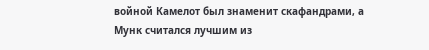войной Камелот был знаменит скафандрами, а Мунк считался лучшим из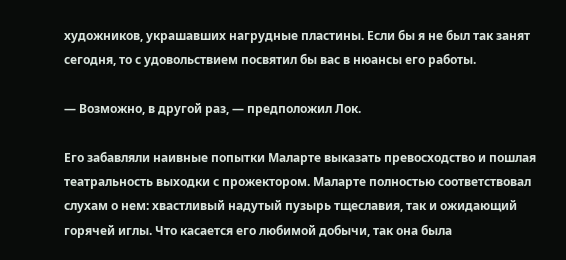художников, украшавших нагрудные пластины. Если бы я не был так занят сегодня, то с удовольствием посвятил бы вас в нюансы его работы.

— Возможно, в другой раз, — предположил Лок.

Его забавляли наивные попытки Маларте выказать превосходство и пошлая театральность выходки с прожектором. Маларте полностью соответствовал слухам о нем: хвастливый надутый пузырь тщеславия, так и ожидающий горячей иглы. Что касается его любимой добычи, так она была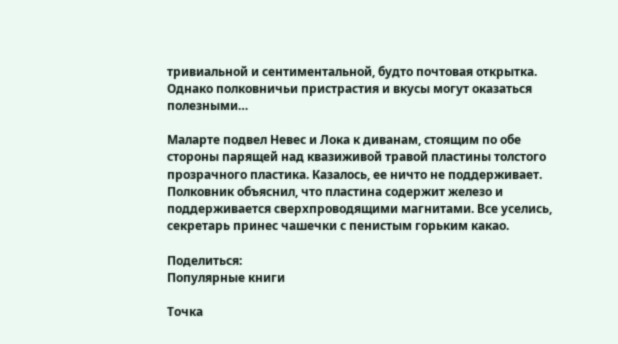тривиальной и сентиментальной, будто почтовая открытка. Однако полковничьи пристрастия и вкусы могут оказаться полезными…

Маларте подвел Невес и Лока к диванам, стоящим по обе стороны парящей над квазиживой травой пластины толстого прозрачного пластика. Казалось, ее ничто не поддерживает. Полковник объяснил, что пластина содержит железо и поддерживается сверхпроводящими магнитами. Все уселись, секретарь принес чашечки с пенистым горьким какао.

Поделиться:
Популярные книги

Точка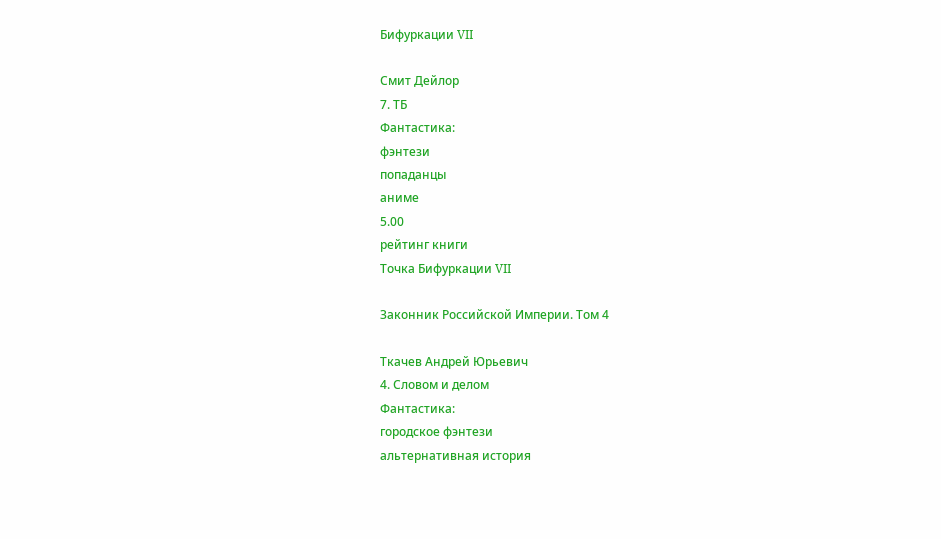Бифуркации VII

Смит Дейлор
7. ТБ
Фантастика:
фэнтези
попаданцы
аниме
5.00
рейтинг книги
Точка Бифуркации VII

Законник Российской Империи. Том 4

Ткачев Андрей Юрьевич
4. Словом и делом
Фантастика:
городское фэнтези
альтернативная история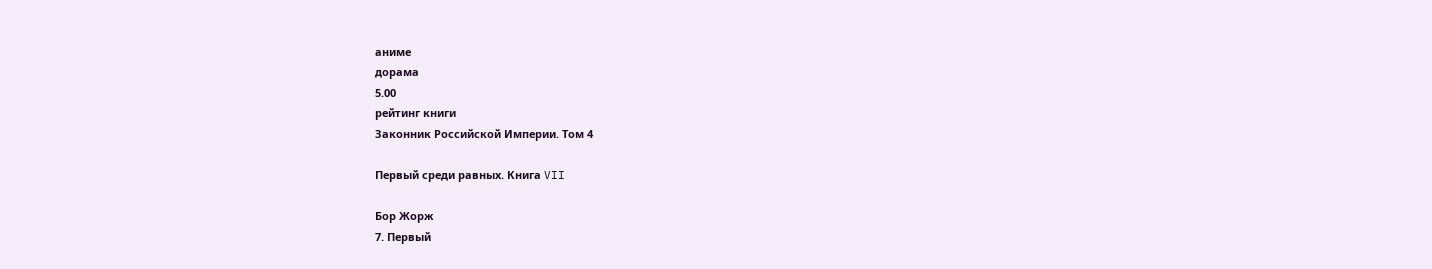аниме
дорама
5.00
рейтинг книги
Законник Российской Империи. Том 4

Первый среди равных. Книга VII

Бор Жорж
7. Первый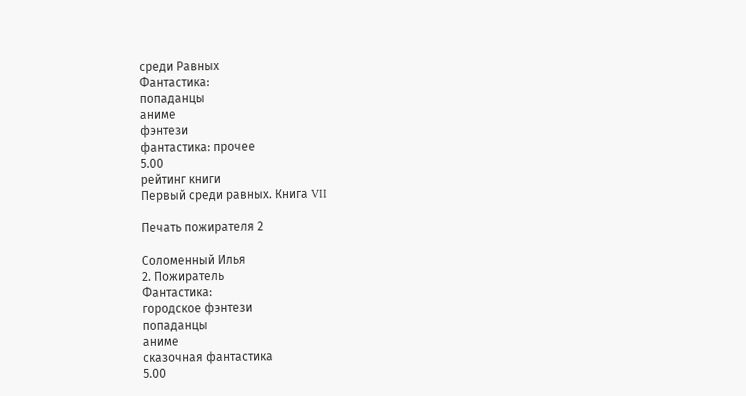среди Равных
Фантастика:
попаданцы
аниме
фэнтези
фантастика: прочее
5.00
рейтинг книги
Первый среди равных. Книга VII

Печать пожирателя 2

Соломенный Илья
2. Пожиратель
Фантастика:
городское фэнтези
попаданцы
аниме
сказочная фантастика
5.00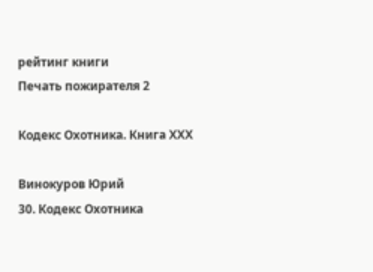рейтинг книги
Печать пожирателя 2

Кодекс Охотника. Книга ХХХ

Винокуров Юрий
30. Кодекс Охотника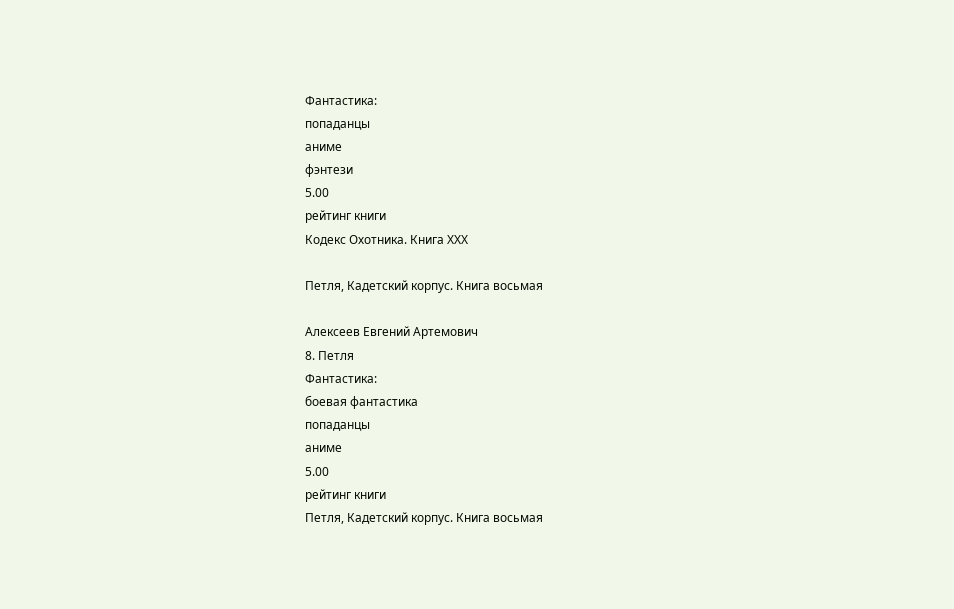Фантастика:
попаданцы
аниме
фэнтези
5.00
рейтинг книги
Кодекс Охотника. Книга ХХХ

Петля, Кадетский корпус. Книга восьмая

Алексеев Евгений Артемович
8. Петля
Фантастика:
боевая фантастика
попаданцы
аниме
5.00
рейтинг книги
Петля, Кадетский корпус. Книга восьмая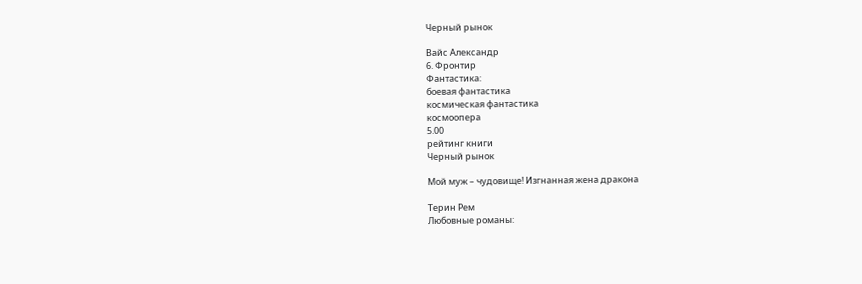Черный рынок

Вайс Александр
6. Фронтир
Фантастика:
боевая фантастика
космическая фантастика
космоопера
5.00
рейтинг книги
Черный рынок

Мой муж – чудовище! Изгнанная жена дракона

Терин Рем
Любовные романы: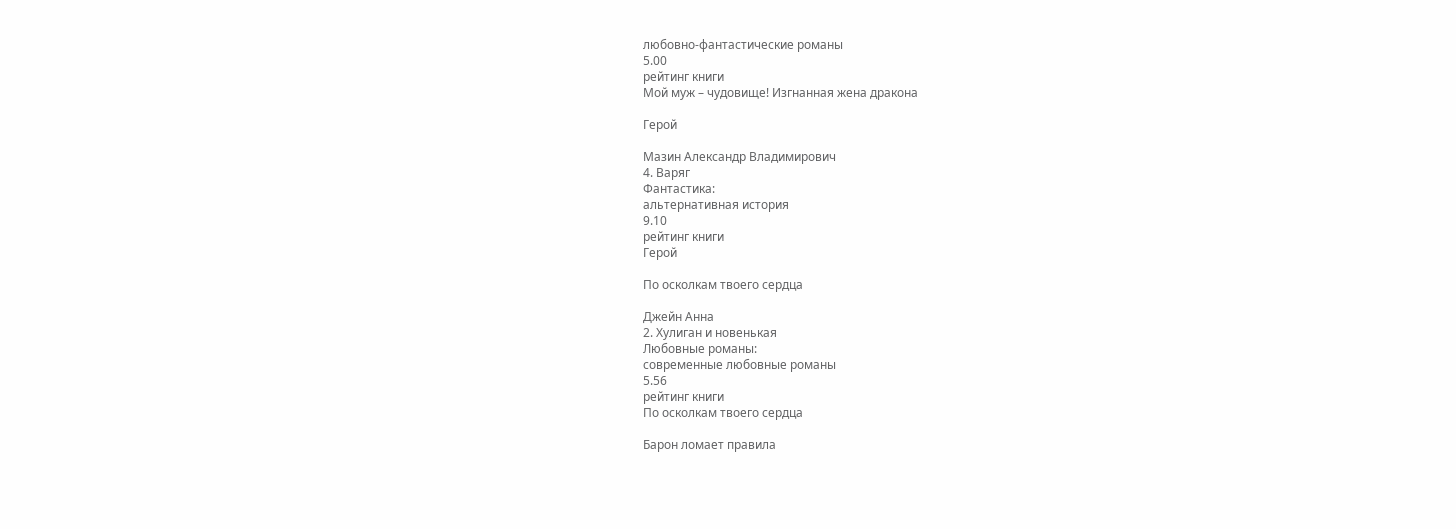любовно-фантастические романы
5.00
рейтинг книги
Мой муж – чудовище! Изгнанная жена дракона

Герой

Мазин Александр Владимирович
4. Варяг
Фантастика:
альтернативная история
9.10
рейтинг книги
Герой

По осколкам твоего сердца

Джейн Анна
2. Хулиган и новенькая
Любовные романы:
современные любовные романы
5.56
рейтинг книги
По осколкам твоего сердца

Барон ломает правила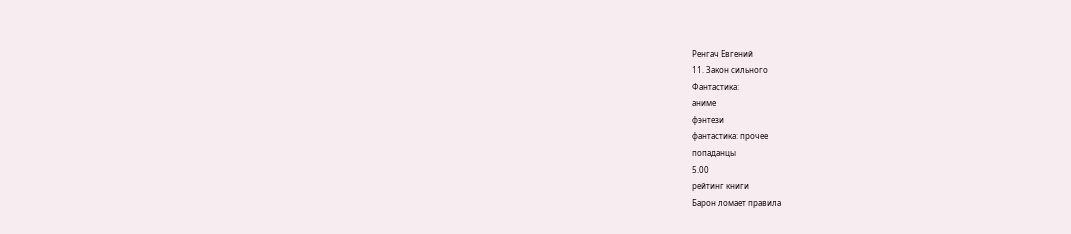Ренгач Евгений
11. Закон сильного
Фантастика:
аниме
фэнтези
фантастика: прочее
попаданцы
5.00
рейтинг книги
Барон ломает правила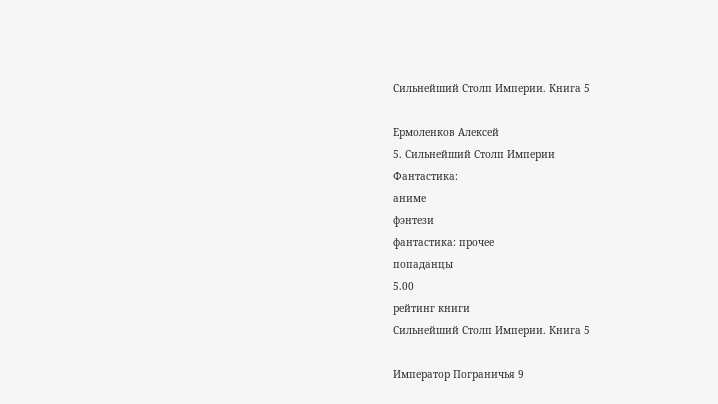Сильнейший Столп Империи. Книга 5

Ермоленков Алексей
5. Сильнейший Столп Империи
Фантастика:
аниме
фэнтези
фантастика: прочее
попаданцы
5.00
рейтинг книги
Сильнейший Столп Империи. Книга 5

Император Пограничья 9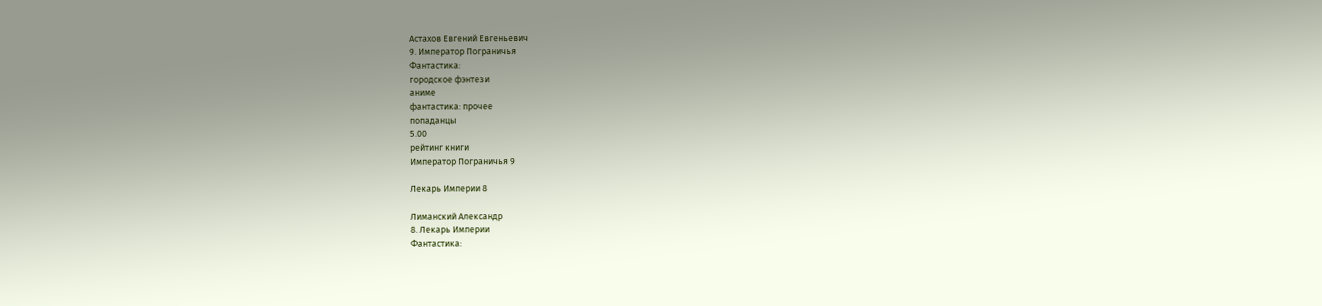Астахов Евгений Евгеньевич
9. Император Пограничья
Фантастика:
городское фэнтези
аниме
фантастика: прочее
попаданцы
5.00
рейтинг книги
Император Пограничья 9

Лекарь Империи 8

Лиманский Александр
8. Лекарь Империи
Фантастика: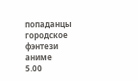попаданцы
городское фэнтези
аниме
5.00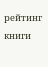рейтинг книги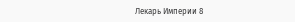Лекарь Империи 8